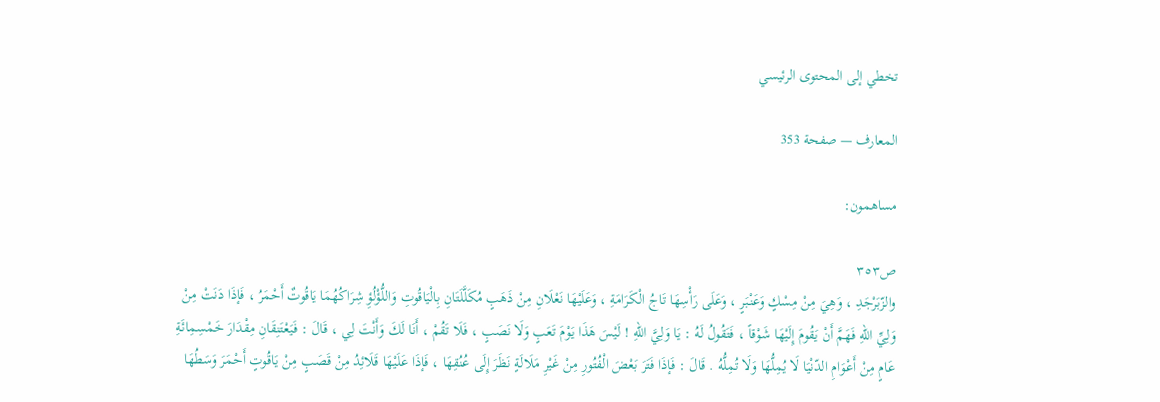تخطي إلى المحتوى الرئيسي

المعارف — صفحة 353

مساهمون:

ص٣٥٣
والزّبَرْجَدِ ، وَهِيَ مِنْ مِسْكٍ وَعَنْبَرٍ ، وَعَلَى رَأْسِهَا تَاجُ الْكَرَامَةِ ، وَعَلَيْهَا نَعْلَانِ مِنْ ذَهَبٍ مُكَلَّلَتَانِ بِالْيَاقُوتِ وَاللُّؤْلُؤِ شِرَاكُهُمَا يَاقُوتٌ أَحْمَرُ ، فَإذَا دَنَتْ مِنْ وَلِيِّ اللهِ فَهَمَّ أَنْ يَقُومَ إِلَيْهَا شَوْقاً ، فَتَقُولُ لَهُ : يَا وَلِيَّ اللهِ ! لَيْسَ هَذَا يَوْمَ تَعَبٍ وَلَا نَصَبٍ ، فَلَا تَقُمْ ، أَنَا لَكَ وَأَنْتَ لِي ، قَالَ : فَيَعْتَنِقَانِ مِقْدَارَ خَمْسِمِائَةِ عَامٍ مِنْ أَعْوَامِ الدّنْيَا لَا يُمِلُّهَا وَلَا تُمِلُّهُ . قَالَ : فَإذَا فَتَرَ بَعْضَ الْفُتُورِ مِنْ غَيْرِ مَلَالَةٍ نَظَرَ إِلَى عُنُقِهَا ، فَإذَا عَلَيْهَا قَلَائِدُ مِنْ قَصَبٍ مِنْ يَاقُوتٍ أَحْمَرَ وَسَطُهَا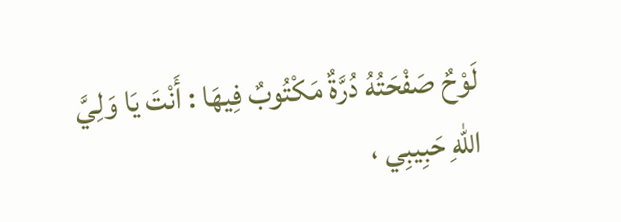لَوْحٌ صَفْحَتُهُ دُرَّةٌ مَكْتُوبٌ فِيهَا : أَنْتَ يَا وَلِيَّ اللهِ حَبِيبِي ،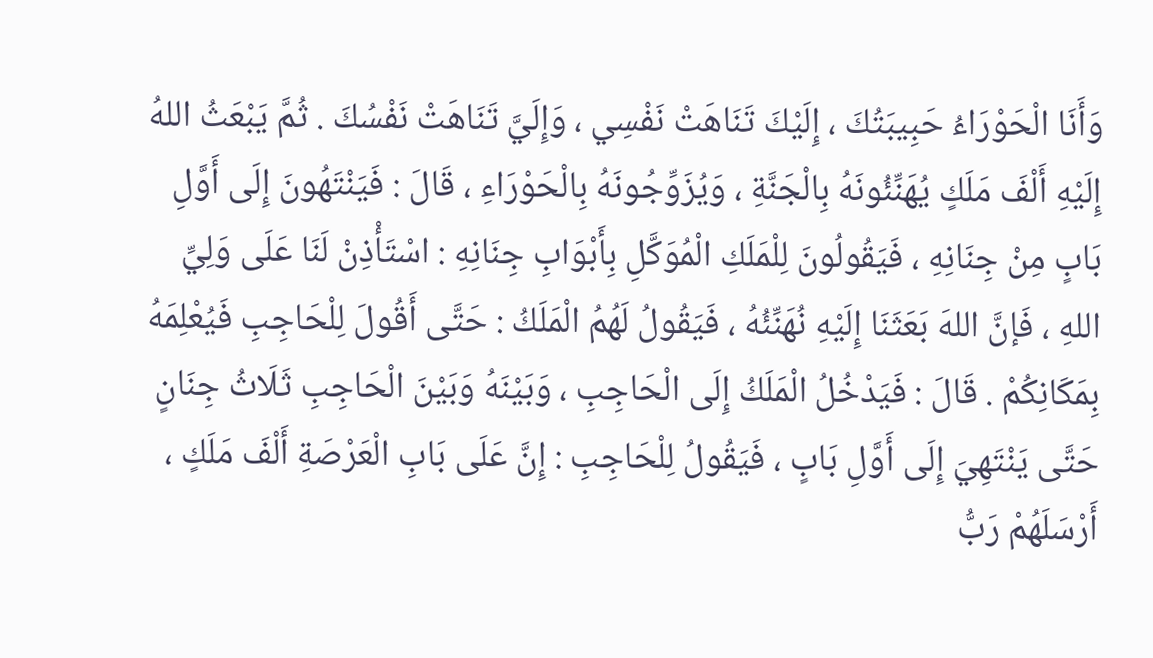وَأَنَا الْحَوْرَاءُ حَبِيبَتُكَ ، إِلَيْكَ تَنَاهَتْ نَفْسِي ، وَإِلَيَّ تَنَاهَتْ نَفْسُكَ . ثُمَّ يَبْعَثُ اللهُ إِلَيْهِ أَلْفَ مَلَكٍ يُهَنِّئُونَهُ بِالْجَنَّةِ ، وَيُزَوِّجُونَهُ بِالْحَوْرَاءِ ، قَالَ : فَيَنْتَهُونَ إِلَى أَوَّلِ بَابٍ مِنْ جِنَانِهِ ، فَيَقُولُونَ لِلْمَلَكِ الْمُوَكَّلِ بِأَبْوَابِ جِنَانِهِ : اسْتَأْذِنْ لَنَا عَلَى وَلِيِّ اللهِ ، فَإنَّ اللهَ بَعَثَنَا إِلَيْهِ نُهَنِّئُهُ ، فَيَقُولُ لَهُمُ الْمَلَكُ : حَتَّى أَقُولَ لِلْحَاجِبِ فَيُعْلِمَهُ بِمَكَانِكُمْ . قَالَ : فَيَدْخُلُ الْمَلَكُ إِلَى الْحَاجِبِ ، وَبَيْنَهُ وَبَيْنَ الْحَاجِبِ ثَلَاثُ جِنَانٍ حَتَّى يَنْتَهِيَ إِلَى أَوَّلِ بَابٍ ، فَيَقُولُ لِلْحَاجِبِ : إِنَّ عَلَى بَابِ الْعَرْصَةِ أَلْفَ مَلَكٍ ، أَرْسَلَهُمْ رَبُّ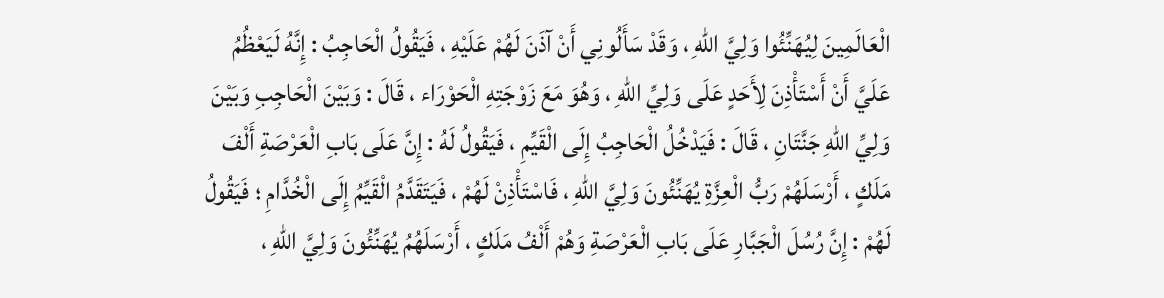الْعَالَمِينَ لِيُهَنِّئُوا وَلِيَّ اللهِ ، وَقَدْ سَأَلُونِي أَنْ آذَنَ لَهُمْ عَلَيْهِ ، فَيَقُولُ الْحَاجِبُ : إِنَّهُ لَيَعْظُمُ عَلَيَّ أَنْ أَسْتَأْذِنَ لِأَحَدٍ عَلَى وَلِيِّ اللهِ ، وَهُوَ مَعَ زَوْجَتِهِ الْحَوْرَاء ، قَالَ : وَبَيْنَ الْحَاجِبِ وَبَيْنَ وَلِيِّ اللهِ جَنَّتَانِ ، قَالَ : فَيَدْخُلُ الْحَاجِبُ إِلَى الْقَيِّمِ ، فَيَقُولُ لَهُ : إِنَّ عَلَى بَابِ الْعَرْصَةِ أَلْفَ مَلَكٍ ، أَرْسَلَهُمْ رَبُّ الْعِزَّةِ يُهَنِّئُونَ وَلِيَّ اللهِ ، فَاسْتَأْذِنْ لَهُمْ ، فَيَتَقَدَّمُ الْقَيِّمُ إِلَى الْخُدَّامِ ؛ فَيَقُولُ لَهُمْ : إِنَّ رُسُلَ الْجَبَّارِ عَلَى بَابِ الْعَرْصَةِ وَهُمْ أَلْفُ مَلَكٍ ، أَرْسَلَهُمُ يُهَنِّئُونَ وَلِيَّ اللهِ ،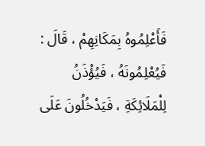فَأَعْلِمُوهُ بِمَكَانِهِمْ ، قَالَ : فَيُعْلِمُونَهُ ، فَيُؤْذَنُ لِلْمَلَائِكَةِ ، فَيَدْخُلُونَ عَلَى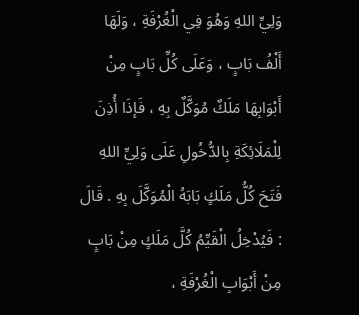وَلِيِّ اللهِ وَهُوَ فِي الْغُرْفَةِ ، وَلَهَا أَلْفُ بَابٍ ، وَعَلَى كُلِّ بَابٍ مِنْ أَبْوَابِهَا مَلَكٌ مُوَكَّلٌ بِهِ ، فَإذَا أُذِنَ لِلْمَلَائِكَةِ بِالدُّخُولِ عَلَى وَلِيِّ اللهِ فَتَحَ كُلُّ مَلَكٍ بَابَهُ الْمُوَكَّلَ بِهِ . قَالَ : فَيُدْخِلُ الْقَيِّمُ كُلَّ مَلَكٍ مِنْ بَابٍ مِنْ أَبْوَابِ الْغُرْفَةِ ،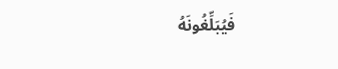فَيُبَلِّغُونَهُ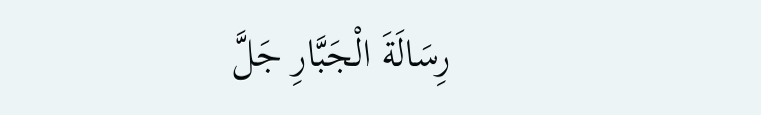رِسَالَةَ الْجَبَّارِ جَلَّ